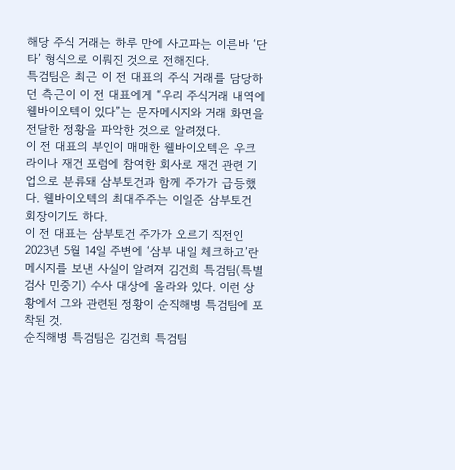해당 주식 거래는 하루 만에 사고파는 이른바 ‘단타’ 형식으로 이뤄진 것으로 전해진다.
특검팀은 최근 이 전 대표의 주식 거래를 담당하던 측근이 이 전 대표에게 “우리 주식거래 내역에 웰바이오텍이 있다”는 문자메시지와 거래 화면을 전달한 정황을 파악한 것으로 알려졌다.
이 전 대표의 부인이 매매한 웰바이오텍은 우크라이나 재건 포럼에 참여한 회사로 재건 관련 기업으로 분류돼 삼부토건과 함께 주가가 급등했다. 웰바이오텍의 최대주주는 이일준 삼부토건 회장이기도 하다.
이 전 대표는 삼부토건 주가가 오르기 직전인 2023년 5월 14일 주변에 ‘삼부 내일 체크하고’란 메시지를 보낸 사실이 알려져 김건희 특검팀(특별검사 민중기) 수사 대상에 올라와 있다. 이런 상황에서 그와 관련된 정황이 순직해병 특검팀에 포착된 것.
순직해병 특검팀은 김건희 특검팀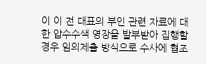이 이 전 대표의 부인 관련 자료에 대한 압수수색 영장을 발부받아 집행할 경우 임의제출 방식으로 수사에 협조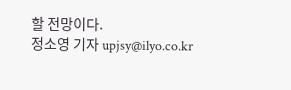할 전망이다.
정소영 기자 upjsy@ilyo.co.kr